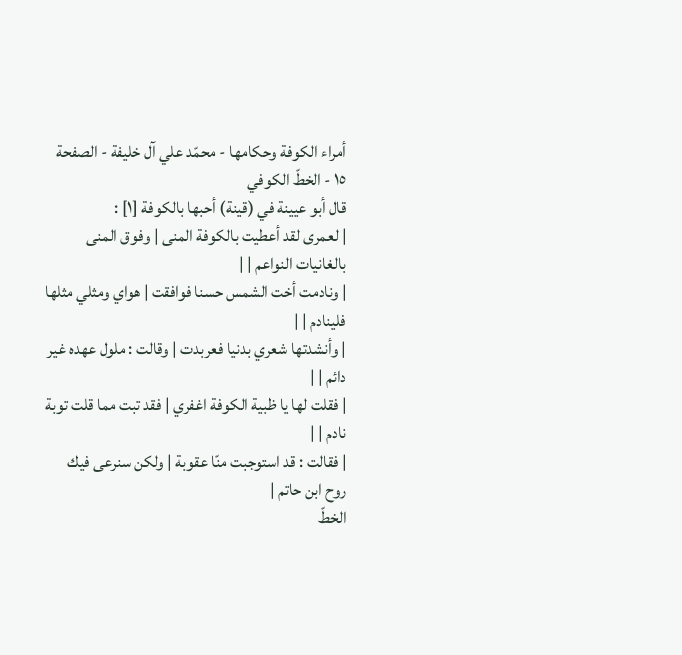أمراء الكوفة وحكامها - محمّد علي آل خليفة - الصفحة ١٥ - الخطّ الكوفي
قال أبو عيينة في (قينة) أحبها بالكوفة [١] :
| لعمرى لقد أعطيت بالكوفة المنى | وفوق المنى بالغانيات النواعم | |
| ونادمت أخت الشمس حسنا فوافقت | هواي ومثلي مثلها فلينادم | |
| وأنشدتها شعري بدنيا فعربدت | وقالت : ملول عهده غير دائم | |
| فقلت لها يا ظبية الكوفة اغفري | فقد تبت مما قلت توبة نادم | |
| فقالت : قد استوجبت منّا عقوبة | ولكن سنرعى فيك روح ابن حاتم |
الخطّ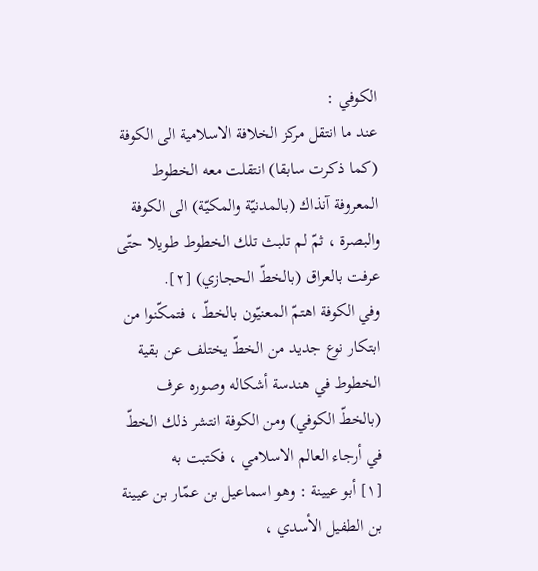الكوفي :
عند ما انتقل مركز الخلافة الاسلامية الى الكوفة (كما ذكرت سابقا) انتقلت معه الخطوط المعروفة آنذاك (بالمدنيّة والمكيّة) الى الكوفة والبصرة ، ثمّ لم تلبث تلك الخطوط طويلا حتّى عرفت بالعراق (بالخطّ الحجازي) [٢].
وفي الكوفة اهتمّ المعنيّون بالخطّ ، فتمكّنوا من ابتكار نوع جديد من الخطّ يختلف عن بقية الخطوط في هندسة أشكاله وصوره عرف (بالخطّ الكوفي) ومن الكوفة انتشر ذلك الخطّ في أرجاء العالم الاسلامي ، فكتبت به
[١] أبو عيينة : وهو اسماعيل بن عمّار بن عيينة بن الطفيل الأسدي ،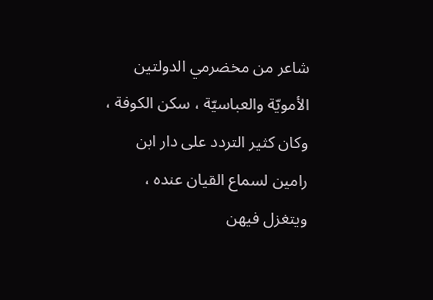شاعر من مخضرمي الدولتين الأمويّة والعباسيّة ، سكن الكوفة ، وكان كثير التردد على دار ابن رامين لسماع القيان عنده ، ويتغزل فيهن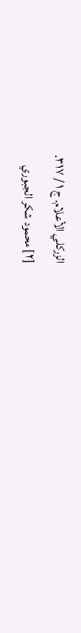الزركلي الأعلام. ج ١ / ٣١٧.
[٢] محمود شكر الجبوري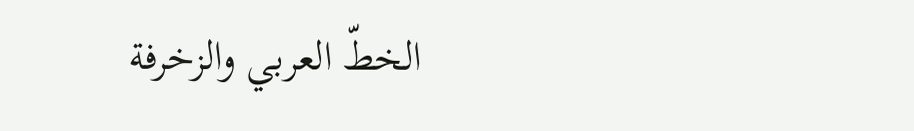الخطّ العربي والزخرفة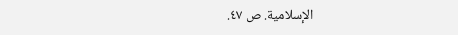الإسلامية. ص ٤٧.